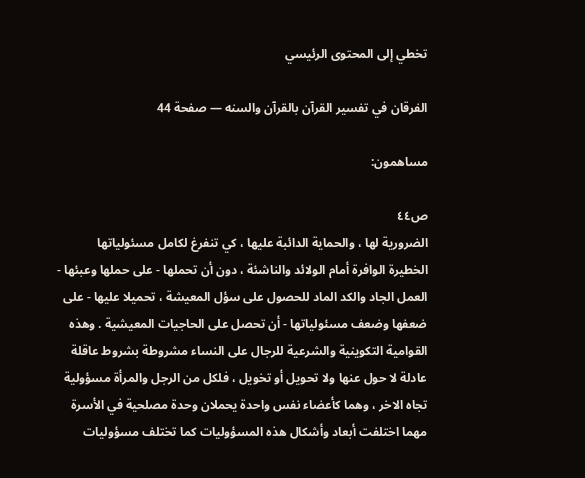تخطي إلى المحتوى الرئيسي

الفرقان في تفسير القرآن بالقرآن والسنه — صفحة 44

مساهمون:

ص٤٤
الضرورية لها ، والحماية الدائبة عليها ، كي تنفرغ لكامل مسئولياتها الخطيرة الوافرة أمام الولائد والناشئة ، دون أن تحملها - على حملها وعبئها - العمل الجاد والكد الماد للحصول على سؤل المعيشة ، تحميلا عليها - على ضعفها وضعف مسئولياتها - أن تحصل على الحاجيات المعيشية . وهذه القوامية التكوينية والشرعية للرجال على النساء مشروطة بشروط عاقلة عادلة لا حول عنها ولا تحويل أو تخويل ، فلكل من الرجل والمرأة مسؤولية تجاه الاخر ، وهما كأعضاء نفس واحدة يحملان وحدة مصلحية في الأسرة مهما اختلفت أبعاد وأشكال هذه المسؤوليات كما تختلف مسؤوليات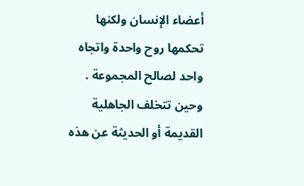أعضاء الإنسان ولكنها تحكمها روح واحدة واتجاه واحد لصالح المجموعة . وحين تتخلف الجاهلية القديمة أو الحديثة عن هذه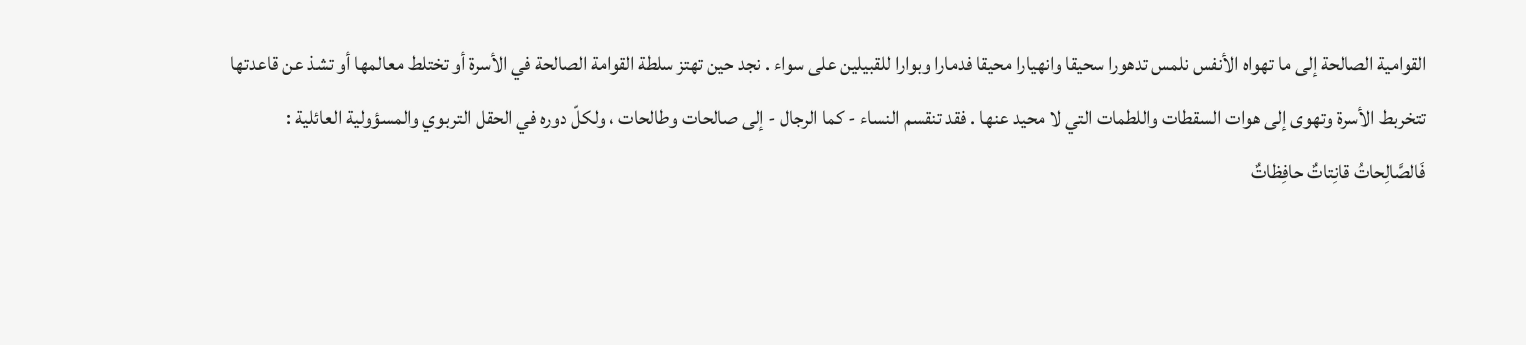القوامية الصالحة إلى ما تهواه الأنفس نلمس تدهورا سحيقا وانهيارا محيقا فدمارا وبوارا للقبيلين على سواء . نجد حين تهتز سلطة القوامة الصالحة في الأسرة أو تختلط معالمها أو تشذ عن قاعدتها تتخربط الأسرة وتهوى إلى هوات السقطات واللطمات التي لا محيد عنها . فقد تنقسم النساء - كما الرجال - إلى صالحات وطالحات ، ولكلّ دوره في الحقل التربوي والمسؤولية العائلية :
فَالصَّالِحاتُ قانِتاتٌ حافِظاتٌ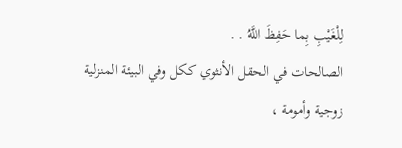لِلْغَيْبِ بِما حَفِظَ اللَّهُ . .
الصالحات في الحقل الأنثوي ككل وفي البيئة المنزلية زوجية وأمومة ،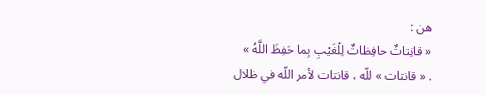هن :
« قانِتاتٌ حافِظاتٌ لِلْغَيْبِ بِما حَفِظَ اللَّهُ »
. « قانتات » للّه ، قانتات لأمر اللّه في ظلال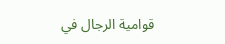قوامية الرجال في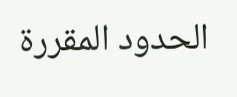الحدود المقررة